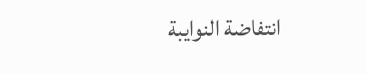انتفاضة النوايبة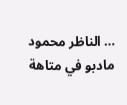… الناظر محمود مادبو في متاهة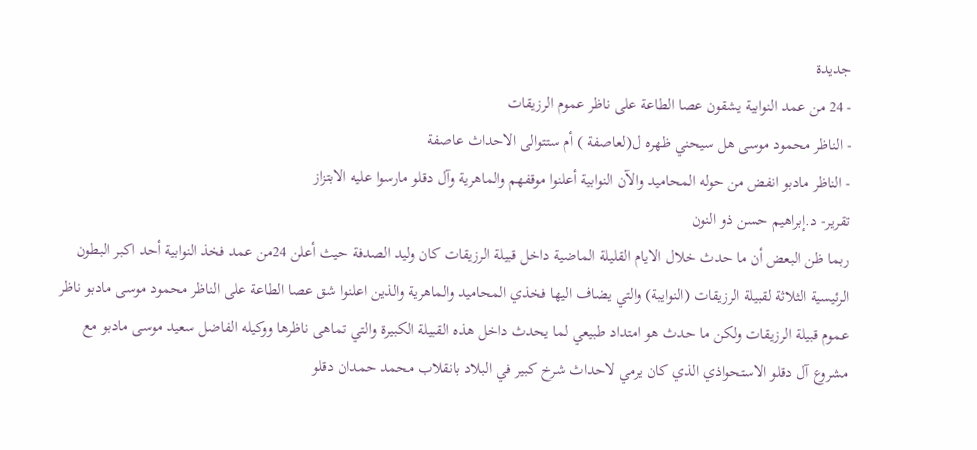جديدة
- 24 من عمد النوابية يشقون عصا الطاعة على ناظر عموم الرزيقات
- الناظر محمود موسى هل سيحني ظهره ل(لعاصفة ) أم ستتوالى الاحداث عاصفة
- الناظر مادبو انفض من حوله المحاميد والآن النوابية أعلنوا موقفهم والماهرية وآل دقلو مارسوا عليه الابتزاز
تقرير- د.إبراهيم حسن ذو النون
ربما ظن البعض أن ما حدث خلال الايام القليلة الماضية داخل قبيلة الرزيقات كان وليد الصدفة حيث أعلن 24من عمد فخذ النوابية أحد اكبر البطون الرئيسية الثلاثة لقبيلة الرزيقات (النوايبة) والتي يضاف اليها فخذي المحاميد والماهرية والذين اعلنوا شق عصا الطاعة على الناظر محمود موسى مادبو ناظر عموم قبيلة الرزيقات ولكن ما حدث هو امتداد طبيعي لما يحدث داخل هذه القبيلة الكبيرة والتي تماهى ناظرها ووكيله الفاضل سعيد موسى مادبو مع مشروع آل دقلو الاستحواذي الذي كان يرمي لاحداث شرخ كبير في البلاد بانقلاب محمد حمدان دقلو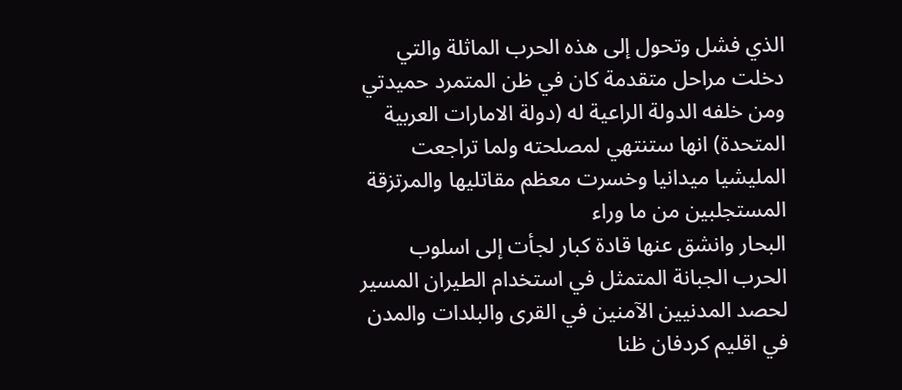الذي فشل وتحول إلى هذه الحرب الماثلة والتي دخلت مراحل متقدمة كان في ظن المتمرد حميدتي ومن خلفه الدولة الراعية له (دولة الامارات العربية المتحدة) انها ستنتهي لمصلحته ولما تراجعت المليشيا ميدانيا وخسرت معظم مقاتليها والمرتزقة المستجلبين من ما وراء
البحار وانشق عنها قادة كبار لجأت إلى اسلوب الحرب الجبانة المتمثل في استخدام الطيران المسير لحصد المدنيين الآمنين في القرى والبلدات والمدن في اقليم كردفان ظنا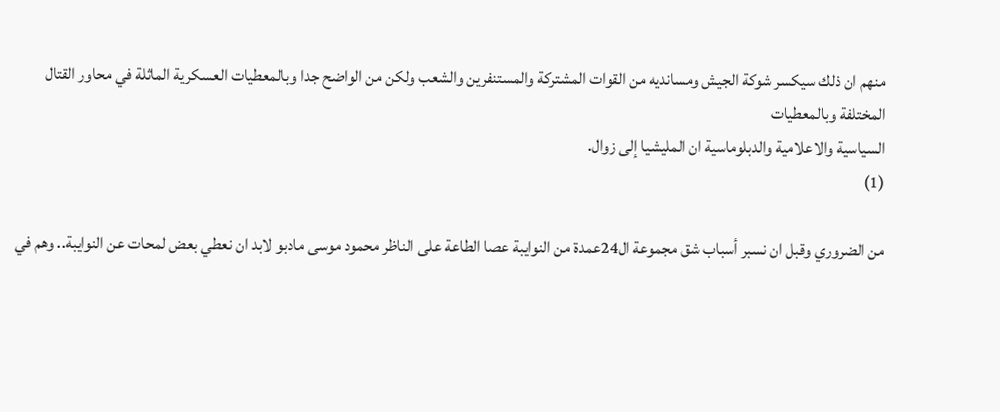منهم ان ذلك سيكسر شوكة الجيش ومسانديه من القوات المشتركة والمستنفرين والشعب ولكن من الواضح جدا وبالمعطيات العسكرية الماثلة في محاور القتال المختلفة وبالمعطيات
السياسية والاعلامية والدبلوماسية ان المليشيا إلى زوال.
(1)

من الضروري وقبل ان نسبر أسباب شق مجموعة ال24عمدة من النوايبة عصا الطاعة على الناظر محمود موسى مادبو لابد ان نعطي بعض لمحات عن النوايبة.. وهم في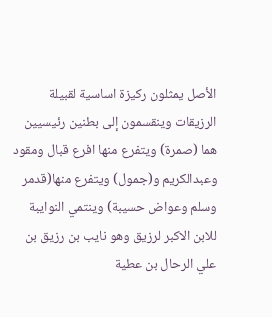الأصل يمثلون ركيزة اساسية لقبيلة الرزيقات وينقسمون إلى بطنين رئيسيين هما (صمرة) ويتفرع منها افرع قبال ومقود وعبدالكريم و(جمول) ويتفرع منها(قدمر وسلم وعواض حسيبة) وينتمي النوايبة للابن الاكبر لرزيق وهو نايب بن رزيق بن علي الرحال بن عطية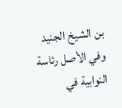بن الشيخ الجنيد وفي الأصل رئاسة النوابية في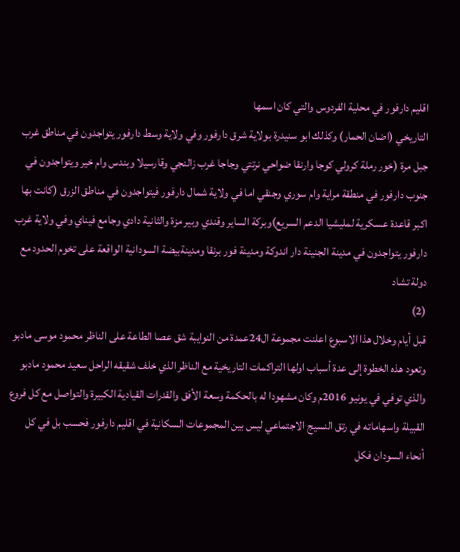اقليم دارفور في محلية الفردوس والتي كان اسمها
التاريخي (اضان الحمار) وكذلك ابو سنيدرة بولاية شرق دارفور وفي ولاية وسط دارفور يتواجدون في مناطق غرب جبل مرة (خور رملة كرولي كوجا وارنقا ضواحي نرتتي وجاجا غرب زالنجي وقارسيلا وبندس وام خير ويتواجدون في جنوب دارفور في منطقة مراية وام سوري وجنقي اما في ولاية شمال دارفور فيتواجدون في مناطق الزرق (كانت بها اكبر قاعدة عسكرية لمليشيا الدعم السريع)وبركة الساير وقندي وبير مزة والثانية دادي وجامع فيناي وفي ولاية غرب دارفور يتواجدون في مدينة الجنينة دار اندوكة ومدينة فور برنقا ومدينةبيضة السودانية الواقعة على تخوم الحدود مع دولة تشاد
(2)
قبل أيام وخلال هذا الاسبوع اعلنت مجموعة ال24عمدة من النوايبة شق عصا الطاعة على الناظر محمود موسى مادبو وتعود هذه الخطوة إلى عدة أسباب اولها التراكمات التاريخية مع الناظر الذي خلف شقيقه الراحل سعيد محمود مادبو والذي توفي في يونيو 2016م وكان مشهودا له بالحكمة وسعة الأفق والقدرات القيادية الكبيرة والتواصل مع كل فروع القبيلة واسهاماته في رتق النسيج الاجتماعي ليس بين المجموعات السكانية في اقليم دارفور فحسب بل في كل أنحاء السودان فكل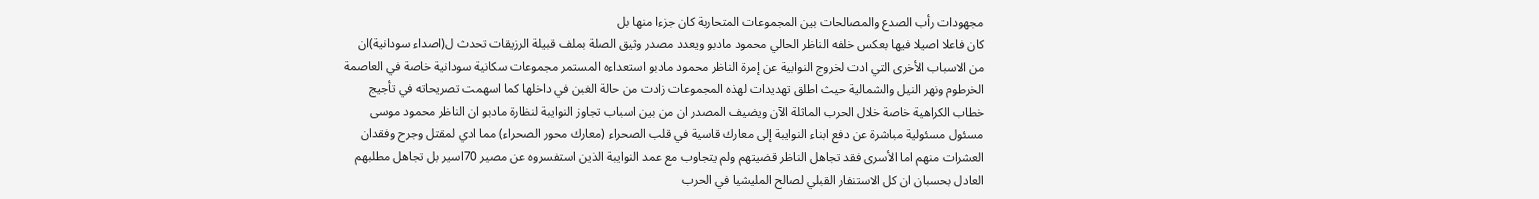مجهودات رأب الصدع والمصالحات بين المجموعات المتحاربة كان جزءا منها بل
كان فاعلا اصيلا فيها بعكس خلفه الناظر الحالي محمود مادبو ويعدد مصدر وثيق الصلة بملف قبيلة الرزيقات تحدث ل(اصداء سودانية)ان من الاسباب الأخرى التي ادت لخروج النوابية عن إمرة الناظر محمود مادبو استعداءه المستمر مجموعات سكانية سودانية خاصة في العاصمة الخرطوم ونهر النيل والشمالية حيث اطلق تهديدات لهذه المجموعات زادت من حالة الغبن في داخلها كما اسهمت تصريحاته في تأجيج خطاب الكراهية خاصة خلال الحرب الماثلة الآن ويضيف المصدر ان من بين اسباب تجاوز النوايبة لنظارة مادبو ان الناظر محمود موسى مسئول مسئولية مباشرة عن دفع ابناء النوايبة إلى معارك قاسية في قلب الصحراء (معارك محور الصحراء) مما ادي لمقتل وجرح وفقدان العشرات منهم اما الأسرى فقد تجاهل الناظر قضيتهم ولم يتجاوب مع عمد النوايبة الذين استفسروه عن مصير 70اسير بل تجاهل مطلبهم العادل بحسبان ان كل الاستنفار القبلي لصالح المليشيا في الحرب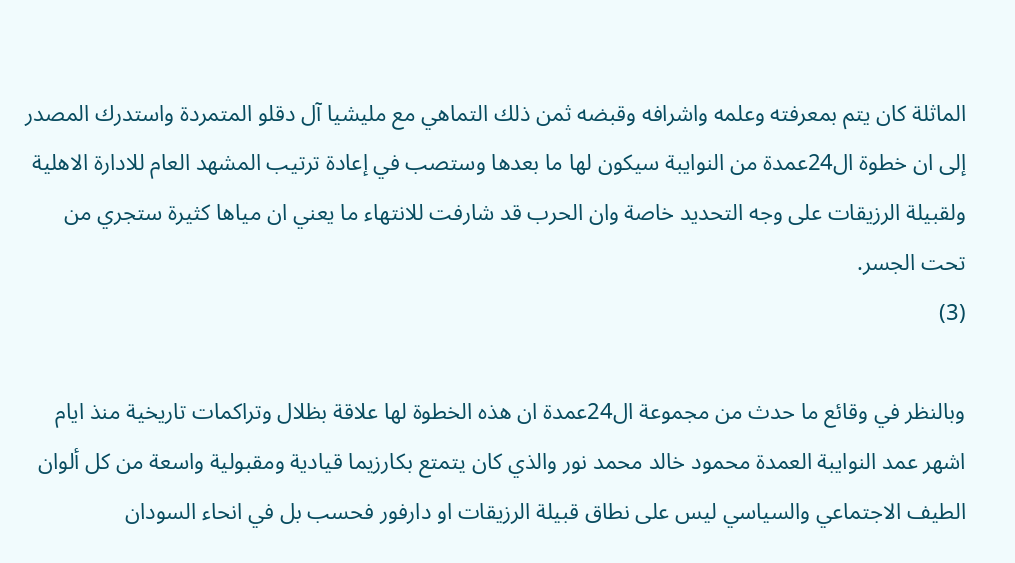الماثلة كان يتم بمعرفته وعلمه واشرافه وقبضه ثمن ذلك التماهي مع مليشيا آل دقلو المتمردة واستدرك المصدر إلى ان خطوة ال24عمدة من النوايبة سيكون لها ما بعدها وستصب في إعادة ترتيب المشهد العام للادارة الاهلية ولقبيلة الرزيقات على وجه التحديد خاصة وان الحرب قد شارفت للانتهاء ما يعني ان مياها كثيرة ستجري من تحت الجسر.
(3)

وبالنظر في وقائع ما حدث من مجموعة ال24عمدة ان هذه الخطوة لها علاقة بظلال وتراكمات تاريخية منذ ايام اشهر عمد النوايبة العمدة محمود خالد محمد نور والذي كان يتمتع بكارزيما قيادية ومقبولية واسعة من كل ألوان الطيف الاجتماعي والسياسي ليس على نطاق قبيلة الرزيقات او دارفور فحسب بل في انحاء السودان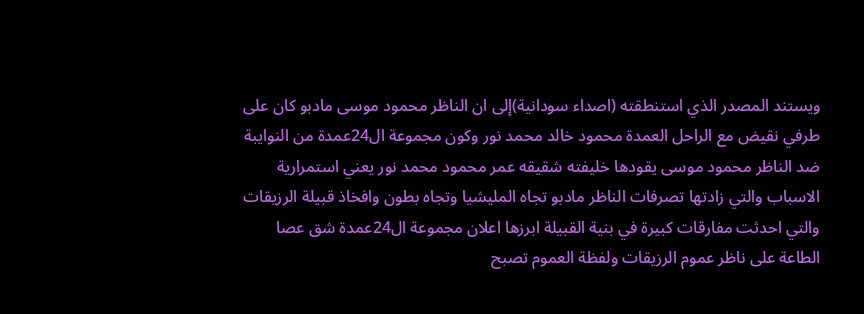ويستند المصدر الذي استنطقته (اصداء سودانية)إلى ان الناظر محمود موسى مادبو كان على طرفي نقيض مع الراحل العمدة محمود خالد محمد نور وكون مجموعة ال24عمدة من النوايبة ضد الناظر محمود موسى يقودها خليفته شقيقه عمر محمود محمد نور يعني استمرارية الاسباب والتي زادتها تصرفات الناظر مادبو تجاه المليشيا وتجاه بطون وافخاذ قبيلة الرزيقات والتي احدثت مفارقات كبيرة في بنية القبيلة ابرزها اعلان مجموعة ال24عمدة شق عصا الطاعة على ناظر عموم الرزيقات ولفظة العموم تصبح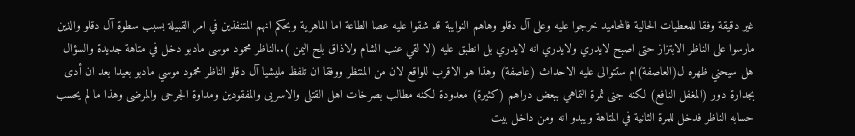غير دقيقة وفقا للمعطيات الحالية فالمحاميد خرجوا عليه وعلى آل دقلو وهاهم النوايبة قد شقوا عليه عصا الطاعة اما الماهرية وبحكم انهم المتنفذين في امر القبيلة بسبب سطوة آل دقلو والذين مارسوا على الناظر الابتزاز حتى اصبح لايدري ولايدري انه لايدري بل انطبق عليه (لا لقي عنب الشام ولاذاق بلح اليمن )..الناظر محمود موسى مادبو دخل في متاهة جديدة والسؤال هل سيحني ظهره ل(العاصفة)ام ستتوالى عليه الاحداث (عاصفة) وهذا هو الاقرب للواقع لان من المنتظر ووفقا ان تلفظ مليشيا آل دقلو الناظر محمود موسي مادبو بعيدا بعد ان أدى بجدارة دور (المغفل النافع) لكنه جنى ثمرة التماهي ببعض دراهم (كثيرة) معدودة لكنه مطالب بصرخات اهل القتلى والاسريى والمفقودين ومداوة الجرحى والمرضى وهذا ما لم يحسب حسابه الناظر فدخل للمرة الثانية في المتاهة ويبدو انه ومن داخل بيت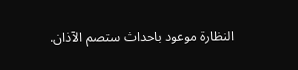النظارة موعود باحداث ستصم الآذان.